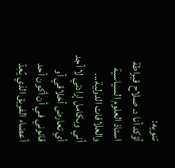تنويه:
أؤكد أنا د. صلاح قيراطة استاذ العلوم السياسية والعلاقات الدولية...
أني وبكامل إرادتي لا أجد أي تعارض أخلاقي أو قانوني في أن أكون أحد أعضاء الفريق الذي يُعِدّ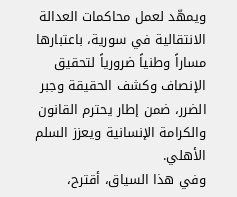ويمهّد لعمل محاكمات العدالة الانتقالية في سورية، باعتبارها مساراً وطنياً ضرورياً لتحقيق الإنصاف وكشف الحقيقة وجبر الضرر، ضمن إطار يحترم القانون والكرامة الإنسانية ويعزز السلم الأهلي.
وفي هذا السياق، أقترح،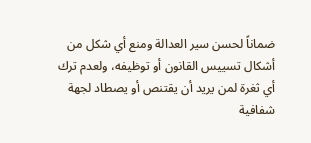ضماناً لحسن سير العدالة ومنع أي شكل من أشكال تسييس القانون أو توظيفه، ولعدم ترك أي ثغرة لمن يريد أن يقتنص أو يصطاد لجهة شفافية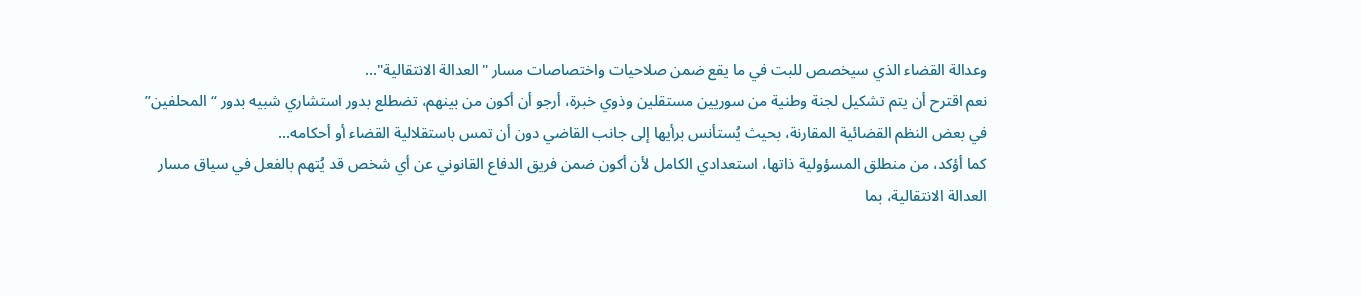وعدالة القضاء الذي سيخصص للبت في ما يقع ضمن صلاحيات واختصاصات مسار "العدالة الانتقالية"...
نعم اقترح أن يتم تشكيل لجنة وطنية من سوريين مستقلين وذوي خبرة، أرجو أن أكون من بينهم، تضطلع بدور استشاري شبيه بدور “المحلفين” في بعض النظم القضائية المقارنة، بحيث يُستأنس برأيها إلى جانب القاضي دون أن تمس باستقلالية القضاء أو أحكامه...
كما أؤكد، من منطلق المسؤولية ذاتها، استعدادي الكامل لأن أكون ضمن فريق الدفاع القانوني عن أي شخص قد يُتهم بالفعل في سياق مسار العدالة الانتقالية، بما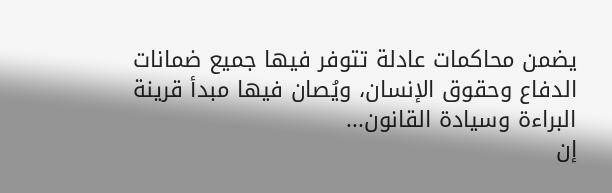يضمن محاكمات عادلة تتوفر فيها جميع ضمانات الدفاع وحقوق الإنسان، ويُصان فيها مبدأ قرينة البراءة وسيادة القانون...
إن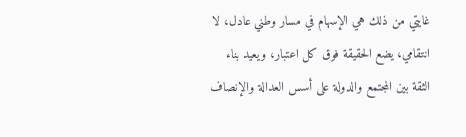غايتي من ذلك هي الإسهام في مسار وطني عادل، لا انتقامي، يضع الحقيقة فوق كل اعتبار، ويعيد بناء الثقة بين المجتمع والدولة على أسس العدالة والإنصاف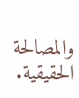والمصالحة الحقيقية.